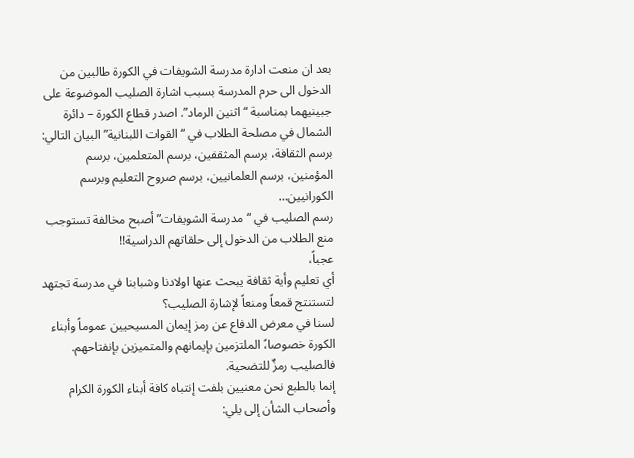بعد ان منعت ادارة مدرسة الشويفات في الكورة طالبين من الدخول الى حرم المدرسة بسبب اشارة الصليب الموضوعة على جبينيهما بمناسبة “اثنين الرماد”. اصدر قطاع الكورة – دائرة الشمال في مصلحة الطلاب في “القوات اللبنانية” البيان التالي:
برسم الثقافة، برسم المثقفين، برسم المتعلمين، برسم المؤمنين، برسم العلمانيين، برسم صروح التعليم وبرسم الكورانيين…
رسم الصليب في “مدرسة الشويفات” أصبح مخالفة تستوجب منع الطلاب من الدخول إلى حلقاتهم الدراسية!!
عجباً،
أي تعليم وأية ثقافة يبحث عنها اولادنا وشبابنا في مدرسة تجتهد لتستنتج قمعاً ومنعاً لإشارة الصليب؟
لسنا في معرض الدفاع عن رمز إيمان المسيحيين عموماً وأبناء الكورة خصوصا،ً الملتزمين بإيمانهم والمتميزين بإنفتاحهم. فالصليب رمزٌ للتضحية.
إنما بالطبع نحن معنيين بلفت إنتباه كافة أبناء الكورة الكرام وأصحاب الشأن إلى يلي: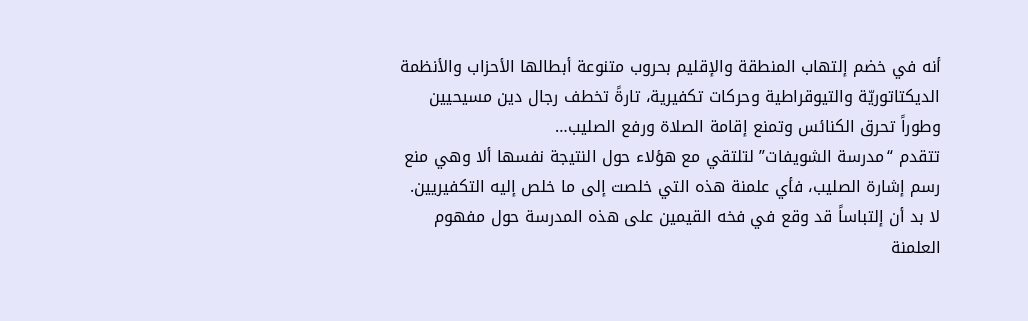أنه في خضم إلتهاب المنطقة والإقليم بحروب متنوعة أبطالها الأحزاب والأنظمة الديكتاتوريّة والتيوقراطية وحركات تكفيرية، تارةً تخطف رجال دين مسيحيين وطوراً تحرق الكنائس وتمنع إقامة الصلاة ورفع الصليب…
تتقدم “مدرسة الشويفات” لتلتقي مع هؤلاء حول النتيجة نفسها ألا وهي منع رسم إشارة الصليب، فأي علمنة هذه التي خلصت إلى ما خلص إليه التكفيريين.
لا بد أن إلتباساً قد وقع في فخه القيمين على هذه المدرسة حول مفهوم العلمنة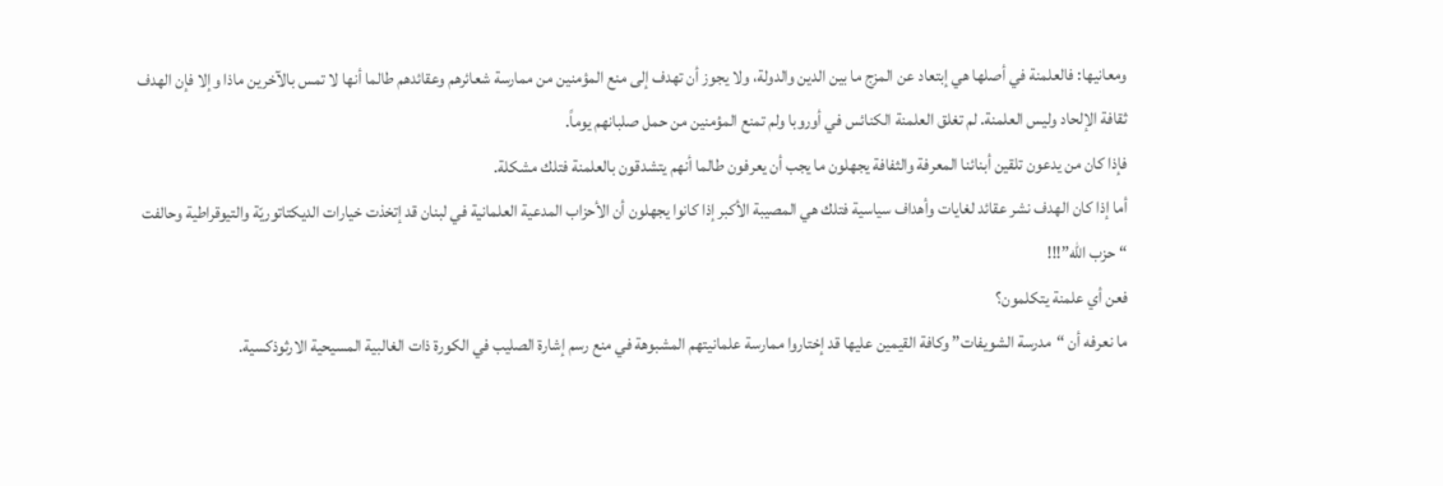ومعانيها: فالعلمنة في أصلها هي إبتعاد عن المزج ما بين الدين والدولة، ولا يجوز أن تهدف إلى منع المؤمنين من ممارسة شعائرهم وعقائدهم طالما أنها لا تمس بالآخرين ماذا وإلا فإن الهدف ثقافة الإلحاد وليس العلمنة. لم تغلق العلمنة الكنائس في أوروبا ولم تمنع المؤمنين من حمل صلبانهم يوماً.
فإذا كان من يدعون تلقين أبنائنا المعرفة والثفافة يجهلون ما يجب أن يعرفون طالما أنهم يتشدقون بالعلمنة فتلك مشكلة.
أما إذا كان الهدف نشر عقائد لغايات وأهداف سياسية فتلك هي المصيبة الأكبر إذا كانوا يجهلون أن الأحزاب المدعية العلمانية في لبنان قد إتخذت خيارات الديكتاتوريّة والتيوقراطية وحالفت “حزب الله”!!!
فعن أي علمنة يتكلمون؟
ما نعرفه أن “مدرسة الشويفات” وكافة القيمين عليها قد إختاروا ممارسة علمانيتهم المشبوهة في منع رسم إشارة الصليب في الكورة ذات الغالبية المسيحية الارثوذكسية.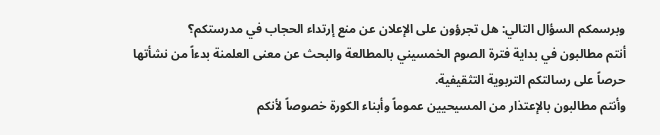وبرسمكم السؤال التالي: هل تجرؤون على الإعلان عن منع إرتداء الحجاب في مدرستكم؟
أنتم مطالبون في بداية فترة الصوم الخمسيني بالمطالعة والبحث عن معنى العلمنة بدءاً من نشأتها حرصاً على رسالتكم التربوية التثقيفية.
وأنتم مطالبون بالإعتذار من المسيحيين عموماً وأبناء الكورة خصوصاً لأنكم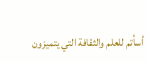أسأتم للعلم والثقافة التي يتميزون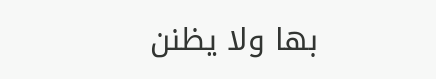بها ولا يظنن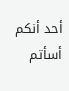أحد أنكم أسأتم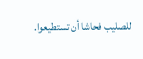للصليب فحاشا أن تستطيعوا.